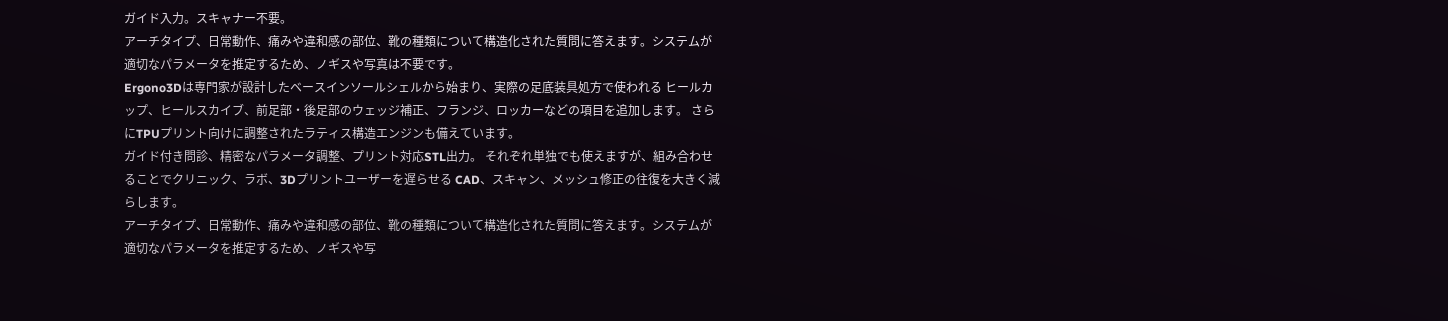ガイド入力。スキャナー不要。
アーチタイプ、日常動作、痛みや違和感の部位、靴の種類について構造化された質問に答えます。システムが適切なパラメータを推定するため、ノギスや写真は不要です。
Ergono3Dは専門家が設計したベースインソールシェルから始まり、実際の足底装具処方で使われる ヒールカップ、ヒールスカイブ、前足部・後足部のウェッジ補正、フランジ、ロッカーなどの項目を追加します。 さらにTPUプリント向けに調整されたラティス構造エンジンも備えています。
ガイド付き問診、精密なパラメータ調整、プリント対応STL出力。 それぞれ単独でも使えますが、組み合わせることでクリニック、ラボ、3Dプリントユーザーを遅らせる CAD、スキャン、メッシュ修正の往復を大きく減らします。
アーチタイプ、日常動作、痛みや違和感の部位、靴の種類について構造化された質問に答えます。システムが適切なパラメータを推定するため、ノギスや写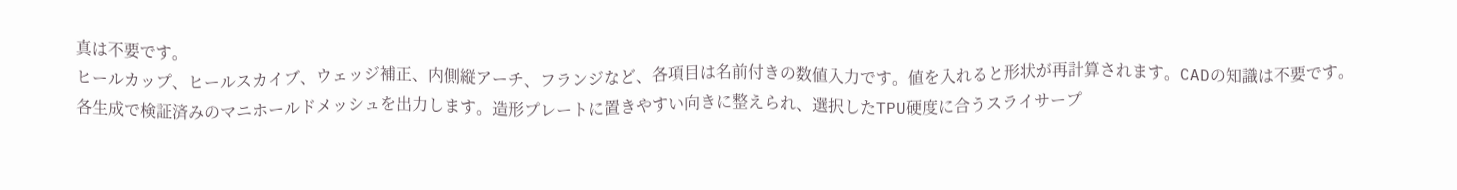真は不要です。
ヒールカップ、ヒールスカイブ、ウェッジ補正、内側縦アーチ、フランジなど、各項目は名前付きの数値入力です。値を入れると形状が再計算されます。CADの知識は不要です。
各生成で検証済みのマニホールドメッシュを出力します。造形プレートに置きやすい向きに整えられ、選択したTPU硬度に合うスライサープ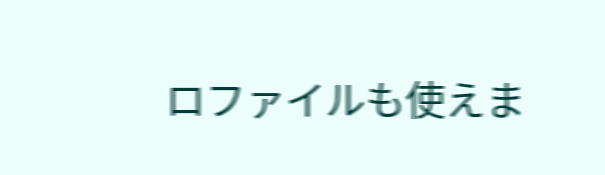ロファイルも使えま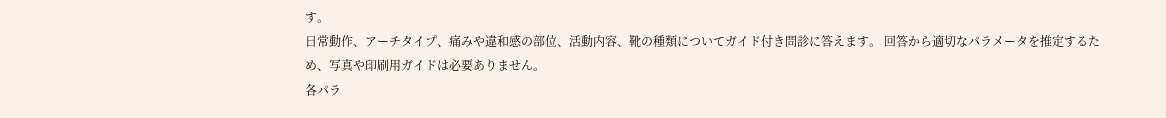す。
日常動作、アーチタイプ、痛みや違和感の部位、活動内容、靴の種類についてガイド付き問診に答えます。 回答から適切なパラメータを推定するため、写真や印刷用ガイドは必要ありません。
各パラ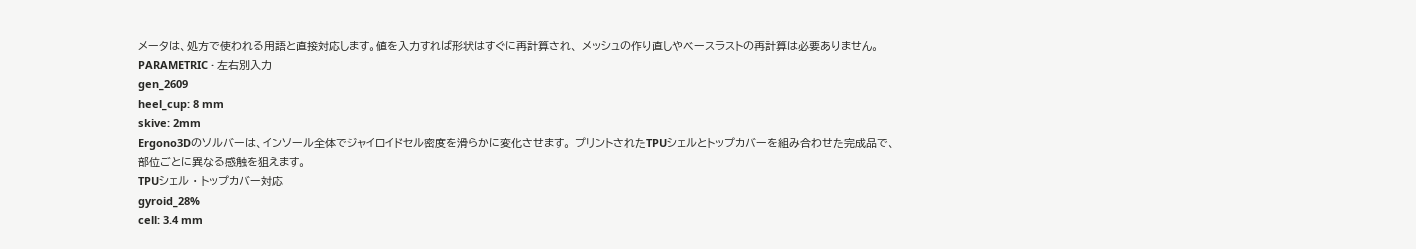メータは、処方で使われる用語と直接対応します。値を入力すれば形状はすぐに再計算され、 メッシュの作り直しやベースラストの再計算は必要ありません。
PARAMETRIC · 左右別入力
gen_2609
heel_cup: 8 mm
skive: 2mm
Ergono3Dのソルバーは、インソール全体でジャイロイドセル密度を滑らかに変化させます。 プリントされたTPUシェルとトップカバーを組み合わせた完成品で、部位ごとに異なる感触を狙えます。
TPUシェル · トップカバー対応
gyroid_28%
cell: 3.4 mm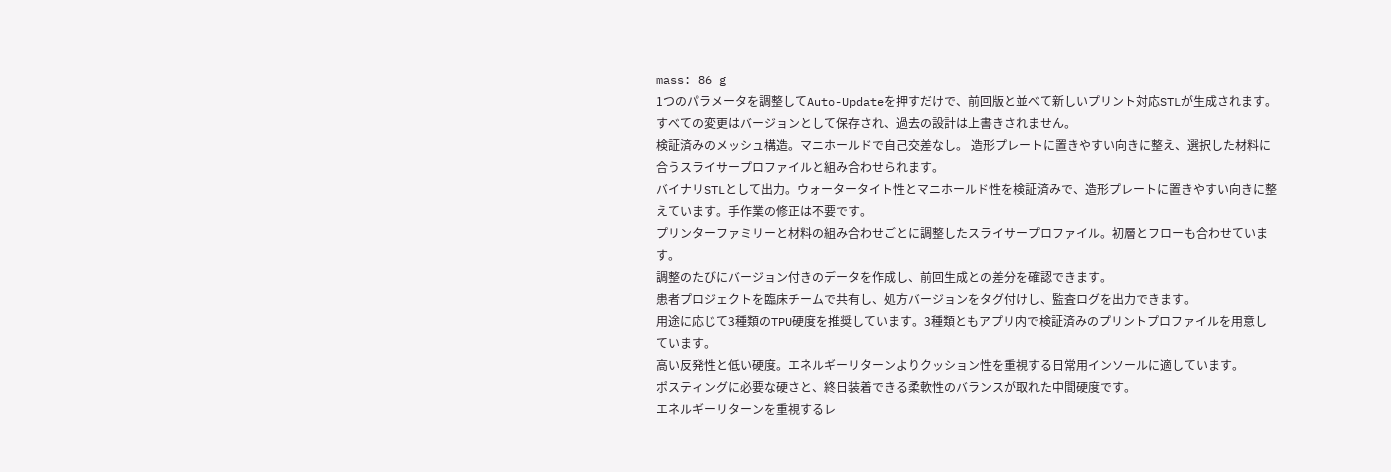mass: 86 g
1つのパラメータを調整してAuto-Updateを押すだけで、前回版と並べて新しいプリント対応STLが生成されます。 すべての変更はバージョンとして保存され、過去の設計は上書きされません。
検証済みのメッシュ構造。マニホールドで自己交差なし。 造形プレートに置きやすい向きに整え、選択した材料に合うスライサープロファイルと組み合わせられます。
バイナリSTLとして出力。ウォータータイト性とマニホールド性を検証済みで、造形プレートに置きやすい向きに整えています。手作業の修正は不要です。
プリンターファミリーと材料の組み合わせごとに調整したスライサープロファイル。初層とフローも合わせています。
調整のたびにバージョン付きのデータを作成し、前回生成との差分を確認できます。
患者プロジェクトを臨床チームで共有し、処方バージョンをタグ付けし、監査ログを出力できます。
用途に応じて3種類のTPU硬度を推奨しています。3種類ともアプリ内で検証済みのプリントプロファイルを用意しています。
高い反発性と低い硬度。エネルギーリターンよりクッション性を重視する日常用インソールに適しています。
ポスティングに必要な硬さと、終日装着できる柔軟性のバランスが取れた中間硬度です。
エネルギーリターンを重視するレ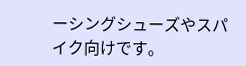ーシングシューズやスパイク向けです。